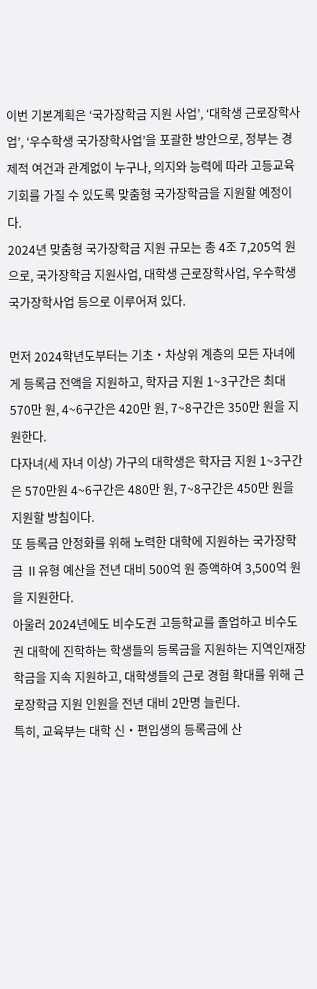이번 기본계획은 ‘국가장학금 지원 사업’, ‘대학생 근로장학사업’, ‘우수학생 국가장학사업’을 포괄한 방안으로, 정부는 경제적 여건과 관계없이 누구나, 의지와 능력에 따라 고등교육 기회를 가질 수 있도록 맞춤형 국가장학금을 지원할 예정이다.
2024년 맞춤형 국가장학금 지원 규모는 총 4조 7,205억 원으로, 국가장학금 지원사업, 대학생 근로장학사업, 우수학생 국가장학사업 등으로 이루어져 있다.

먼저 2024학년도부터는 기초‧차상위 계층의 모든 자녀에게 등록금 전액을 지원하고, 학자금 지원 1~3구간은 최대 570만 원, 4~6구간은 420만 원, 7~8구간은 350만 원을 지원한다.
다자녀(세 자녀 이상) 가구의 대학생은 학자금 지원 1~3구간은 570만원 4~6구간은 480만 원, 7~8구간은 450만 원을 지원할 방침이다.
또 등록금 안정화를 위해 노력한 대학에 지원하는 국가장학금 Ⅱ유형 예산을 전년 대비 500억 원 증액하여 3,500억 원을 지원한다.
아울러 2024년에도 비수도권 고등학교를 졸업하고 비수도권 대학에 진학하는 학생들의 등록금을 지원하는 지역인재장학금을 지속 지원하고, 대학생들의 근로 경험 확대를 위해 근로장학금 지원 인원을 전년 대비 2만명 늘린다.
특히, 교육부는 대학 신‧편입생의 등록금에 산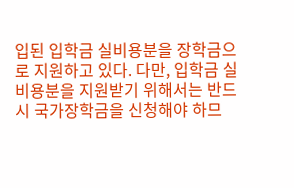입된 입학금 실비용분을 장학금으로 지원하고 있다. 다만, 입학금 실비용분을 지원받기 위해서는 반드시 국가장학금을 신청해야 하므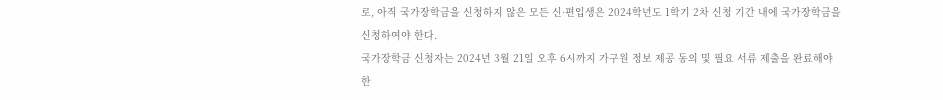로, 아직 국가장학금을 신청하지 않은 모든 신·편입생은 2024학년도 1학기 2차 신청 기간 내에 국가장학금을 신청하여야 한다.
국가장학금 신청자는 2024년 3월 21일 오후 6시까지 가구원 정보 제공 동의 및 필요 서류 제출을 완료해야 한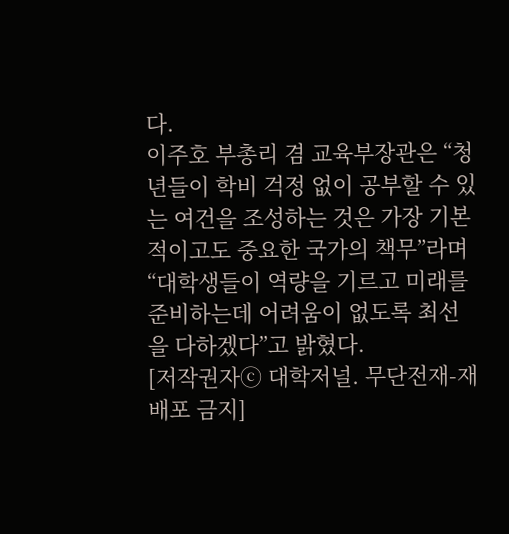다.
이주호 부총리 겸 교육부장관은 “청년들이 학비 걱정 없이 공부할 수 있는 여건을 조성하는 것은 가장 기본적이고도 중요한 국가의 책무”라며 “대학생들이 역량을 기르고 미래를 준비하는데 어려움이 없도록 최선을 다하겠다”고 밝혔다.
[저작권자ⓒ 대학저널. 무단전재-재배포 금지]